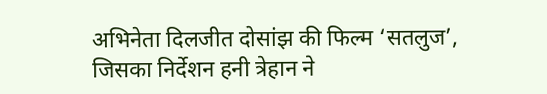अभिनेता दिलजीत दोसांझ की फिल्म ‘सतलुज’, जिसका निर्देशन हनी त्रेहान ने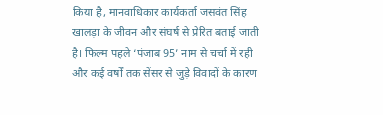किया है, मानवाधिकार कार्यकर्ता जसवंत सिंह खालड़ा के जीवन और संघर्ष से प्रेरित बताई जाती है। फिल्म पहले ‘पंजाब 95’ नाम से चर्चा में रही और कई वर्षों तक सेंसर से जुड़े विवादों के कारण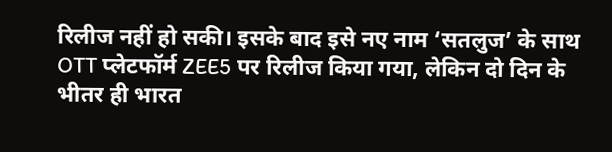रिलीज नहीं हो सकी। इसके बाद इसे नए नाम ‘सतलुज’ के साथ OTT प्लेटफॉर्म ZEE5 पर रिलीज किया गया, लेकिन दो दिन के भीतर ही भारत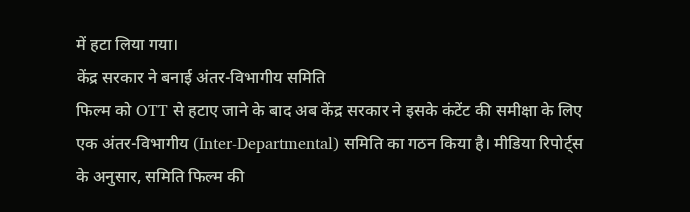में हटा लिया गया।
केंद्र सरकार ने बनाई अंतर-विभागीय समिति
फिल्म को OTT से हटाए जाने के बाद अब केंद्र सरकार ने इसके कंटेंट की समीक्षा के लिए एक अंतर-विभागीय (Inter-Departmental) समिति का गठन किया है। मीडिया रिपोर्ट्स के अनुसार, समिति फिल्म की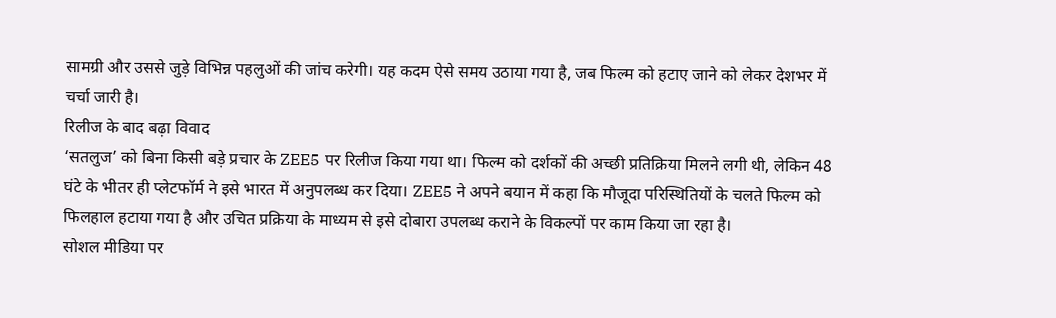सामग्री और उससे जुड़े विभिन्न पहलुओं की जांच करेगी। यह कदम ऐसे समय उठाया गया है, जब फिल्म को हटाए जाने को लेकर देशभर में चर्चा जारी है।
रिलीज के बाद बढ़ा विवाद
‘सतलुज’ को बिना किसी बड़े प्रचार के ZEE5 पर रिलीज किया गया था। फिल्म को दर्शकों की अच्छी प्रतिक्रिया मिलने लगी थी, लेकिन 48 घंटे के भीतर ही प्लेटफॉर्म ने इसे भारत में अनुपलब्ध कर दिया। ZEE5 ने अपने बयान में कहा कि मौजूदा परिस्थितियों के चलते फिल्म को फिलहाल हटाया गया है और उचित प्रक्रिया के माध्यम से इसे दोबारा उपलब्ध कराने के विकल्पों पर काम किया जा रहा है।
सोशल मीडिया पर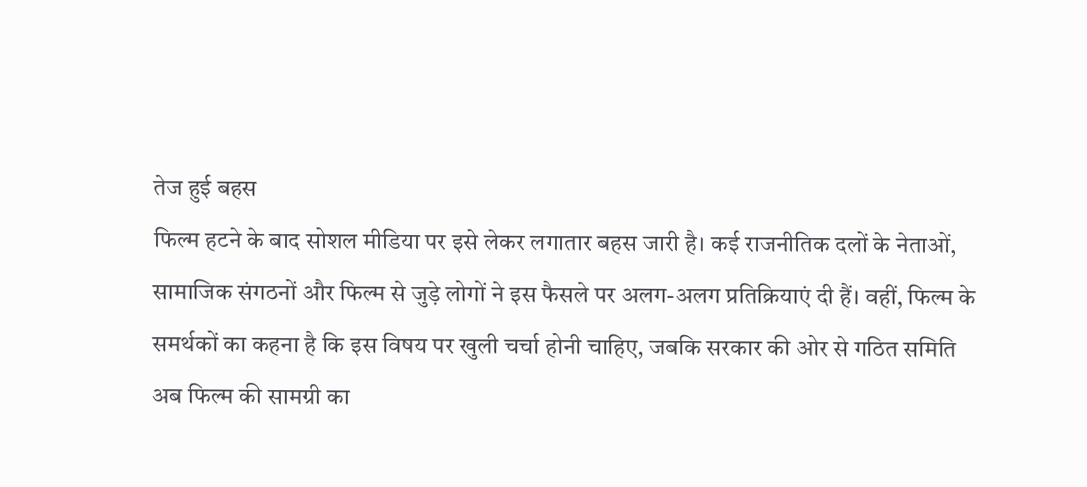तेज हुई बहस
फिल्म हटने के बाद सोशल मीडिया पर इसे लेकर लगातार बहस जारी है। कई राजनीतिक दलों के नेताओं, सामाजिक संगठनों और फिल्म से जुड़े लोगों ने इस फैसले पर अलग-अलग प्रतिक्रियाएं दी हैं। वहीं, फिल्म के समर्थकों का कहना है कि इस विषय पर खुली चर्चा होनी चाहिए, जबकि सरकार की ओर से गठित समिति अब फिल्म की सामग्री का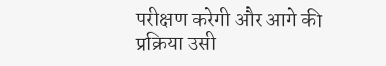परीक्षण करेगी और आगे की प्रक्रिया उसी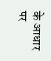के आधार पर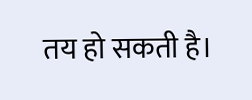तय हो सकती है।